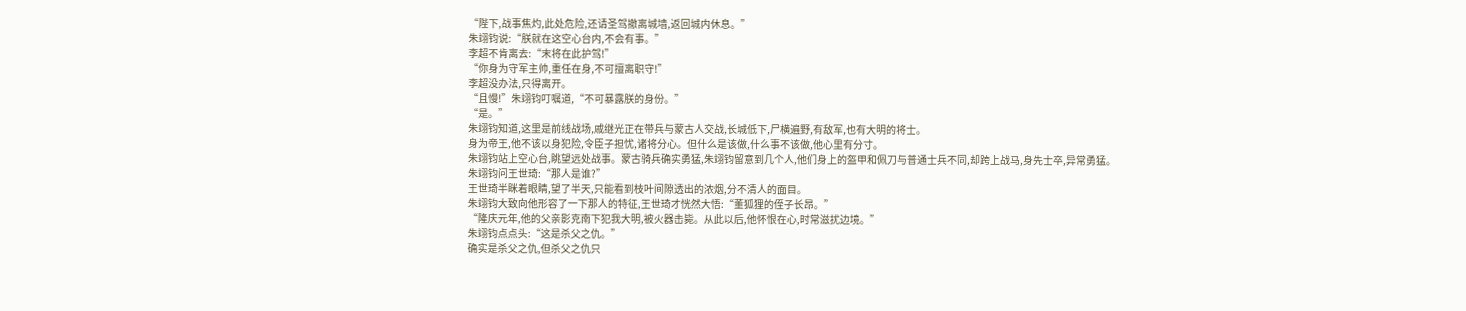“陛下,战事焦灼,此处危险,还请圣驾撤离城墙,返回城内休息。”
朱翊钧说:“朕就在这空心台内,不会有事。”
李超不肯离去:“末将在此护驾!”
“你身为守军主帅,重任在身,不可擅离职守!”
李超没办法,只得离开。
“且慢!”朱翊钧叮嘱道,“不可暴露朕的身份。”
“是。”
朱翊钧知道,这里是前线战场,戚继光正在带兵与蒙古人交战,长城低下,尸横遍野,有敌军,也有大明的将士。
身为帝王,他不该以身犯险,令臣子担忧,诸将分心。但什么是该做,什么事不该做,他心里有分寸。
朱翊钧站上空心台,眺望远处战事。蒙古骑兵确实勇猛,朱翊钧留意到几个人,他们身上的盔甲和佩刀与普通士兵不同,却跨上战马,身先士卒,异常勇猛。
朱翊钧问王世琦:“那人是谁?”
王世琦半眯着眼睛,望了半天,只能看到枝叶间隙透出的浓烟,分不清人的面目。
朱翊钧大致向他形容了一下那人的特征,王世琦才恍然大悟:“董狐狸的侄子长昂。”
“隆庆元年,他的父亲影克南下犯我大明,被火器击毙。从此以后,他怀恨在心,时常滋扰边境。”
朱翊钧点点头:“这是杀父之仇。”
确实是杀父之仇,但杀父之仇只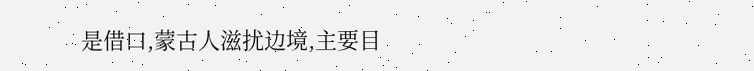是借口,蒙古人滋扰边境,主要目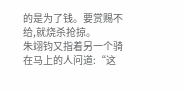的是为了钱。要赏赐不给,就烧杀抢掠。
朱翊钧又指着另一个骑在马上的人问道:“这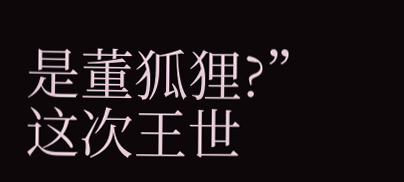是董狐狸?”
这次王世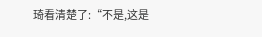琦看清楚了:“不是,这是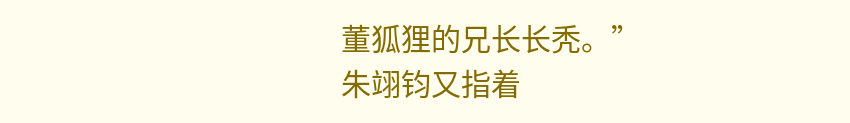董狐狸的兄长长秃。”
朱翊钧又指着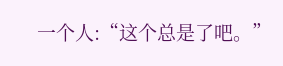一个人:“这个总是了吧。”